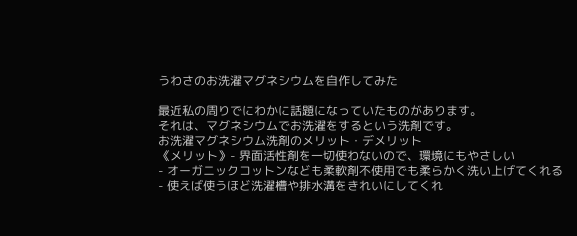うわさのお洗濯マグネシウムを自作してみた

最近私の周りでにわかに話題になっていたものがあります。
それは、マグネシウムでお洗濯をするという洗剤です。
お洗濯マグネシウム洗剤のメリット・デメリット
《メリット》- 界面活性剤を一切使わないので、環境にもやさしい
- オーガニックコットンなども柔軟剤不使用でも柔らかく洗い上げてくれる
- 使えば使うほど洗濯槽や排水溝をきれいにしてくれ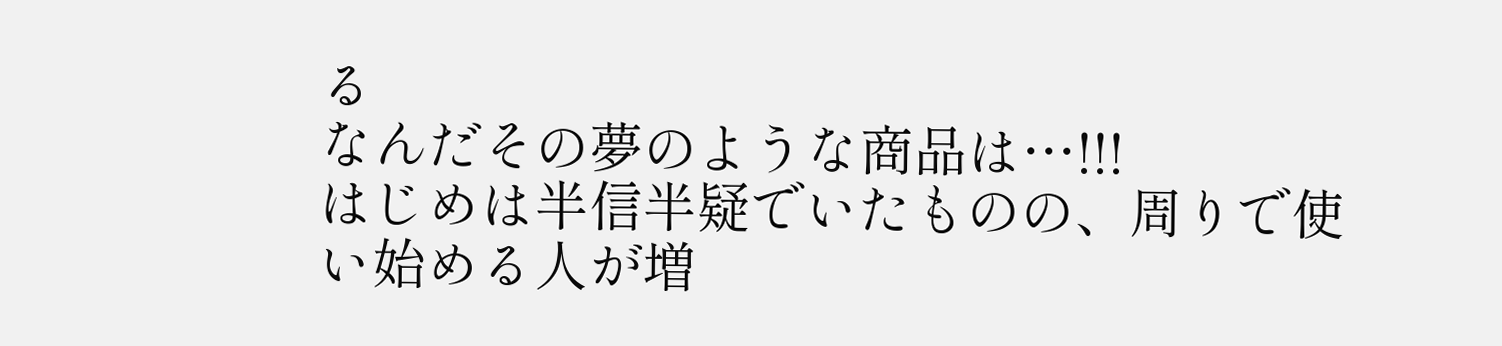る
なんだその夢のような商品は…!!!
はじめは半信半疑でいたものの、周りで使い始める人が増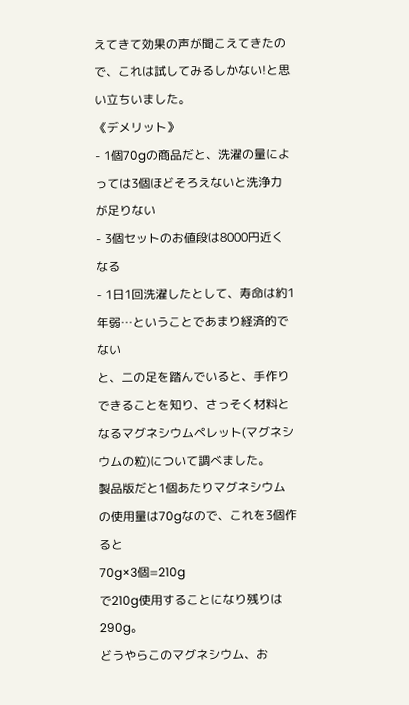えてきて効果の声が聞こえてきたので、これは試してみるしかない!と思い立ちいました。
《デメリット》
- 1個70gの商品だと、洗濯の量によっては3個ほどそろえないと洗浄力が足りない
- 3個セットのお値段は8000円近くなる
- 1日1回洗濯したとして、寿命は約1年弱…ということであまり経済的でない
と、二の足を踏んでいると、手作りできることを知り、さっそく材料となるマグネシウムペレット(マグネシウムの粒)について調べました。
製品版だと1個あたりマグネシウムの使用量は70gなので、これを3個作ると
70g×3個=210g
で210g使用することになり残りは290g。
どうやらこのマグネシウム、お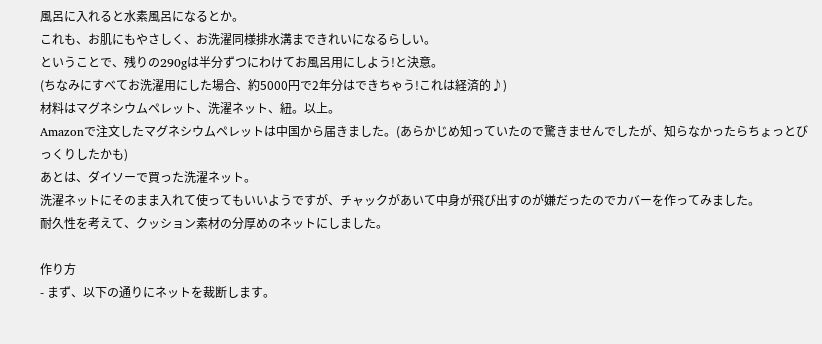風呂に入れると水素風呂になるとか。
これも、お肌にもやさしく、お洗濯同様排水溝まできれいになるらしい。
ということで、残りの290gは半分ずつにわけてお風呂用にしよう!と決意。
(ちなみにすべてお洗濯用にした場合、約5000円で2年分はできちゃう!これは経済的♪)
材料はマグネシウムペレット、洗濯ネット、紐。以上。
Amazonで注文したマグネシウムペレットは中国から届きました。(あらかじめ知っていたので驚きませんでしたが、知らなかったらちょっとびっくりしたかも)
あとは、ダイソーで買った洗濯ネット。
洗濯ネットにそのまま入れて使ってもいいようですが、チャックがあいて中身が飛び出すのが嫌だったのでカバーを作ってみました。
耐久性を考えて、クッション素材の分厚めのネットにしました。

作り方
- まず、以下の通りにネットを裁断します。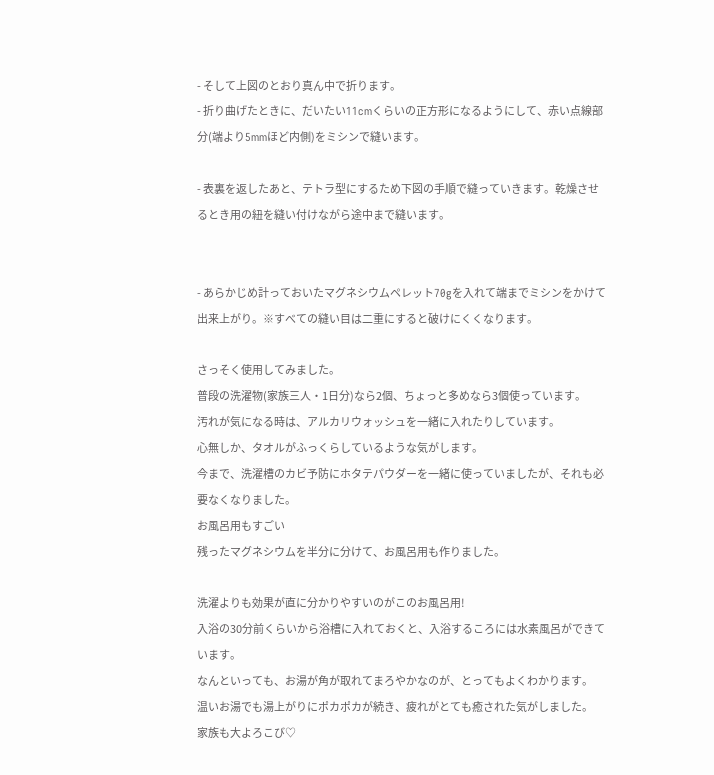- そして上図のとおり真ん中で折ります。
- 折り曲げたときに、だいたい11cmくらいの正方形になるようにして、赤い点線部分(端より5mmほど内側)をミシンで縫います。

- 表裏を返したあと、テトラ型にするため下図の手順で縫っていきます。乾燥させるとき用の紐を縫い付けながら途中まで縫います。


- あらかじめ計っておいたマグネシウムペレット70gを入れて端までミシンをかけて出来上がり。※すべての縫い目は二重にすると破けにくくなります。

さっそく使用してみました。
普段の洗濯物(家族三人・1日分)なら2個、ちょっと多めなら3個使っています。
汚れが気になる時は、アルカリウォッシュを一緒に入れたりしています。
心無しか、タオルがふっくらしているような気がします。
今まで、洗濯槽のカビ予防にホタテパウダーを一緒に使っていましたが、それも必要なくなりました。
お風呂用もすごい
残ったマグネシウムを半分に分けて、お風呂用も作りました。

洗濯よりも効果が直に分かりやすいのがこのお風呂用!
入浴の30分前くらいから浴槽に入れておくと、入浴するころには水素風呂ができています。
なんといっても、お湯が角が取れてまろやかなのが、とってもよくわかります。
温いお湯でも湯上がりにポカポカが続き、疲れがとても癒された気がしました。
家族も大よろこび♡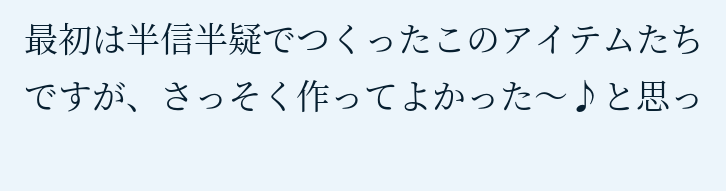最初は半信半疑でつくったこのアイテムたちですが、さっそく作ってよかった〜♪と思っ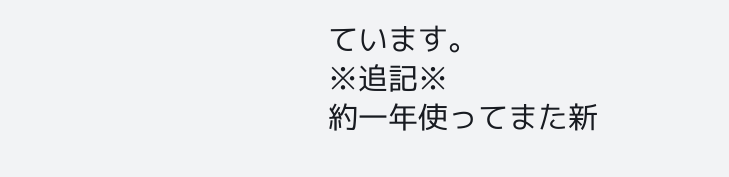ています。
※追記※
約一年使ってまた新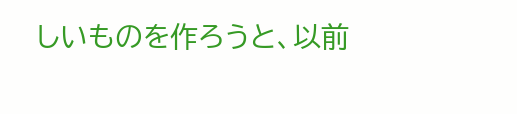しいものを作ろうと、以前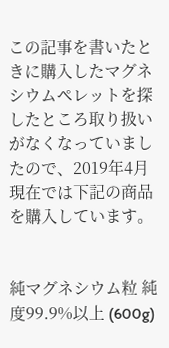この記事を書いたときに購入したマグネシウムペレットを探したところ取り扱いがなくなっていましたので、2019年4月現在では下記の商品を購入しています。


純マグネシウム粒 純度99.9%以上 (600g)